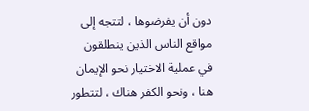دون أن يفرضوها ، لتتجه إلى مواقع الناس الذين ينطلقون في عملية الاختيار نحو الإيمان هنا ، ونحو الكفر هناك ، لتتطور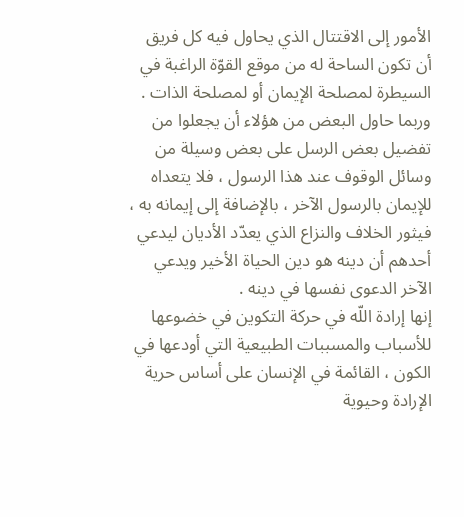الأمور إلى الاقتتال الذي يحاول فيه كل فريق أن تكون الساحة له من موقع القوّة الراغبة في السيطرة لمصلحة الإيمان أو لمصلحة الذات .
وربما حاول البعض من هؤلاء أن يجعلوا من تفضيل بعض الرسل على بعض وسيلة من وسائل الوقوف عند هذا الرسول ، فلا يتعداه للإيمان بالرسول الآخر ، بالإضافة إلى إيمانه به ، فيثور الخلاف والنزاع الذي يعدّد الأديان ليدعي أحدهم أن دينه هو دين الحياة الأخير ويدعي الآخر الدعوى نفسها في دينه .
إنها إرادة اللّه في حركة التكوين في خضوعها للأسباب والمسببات الطبيعية التي أودعها في الكون ، القائمة في الإنسان على أساس حرية الإرادة وحيوية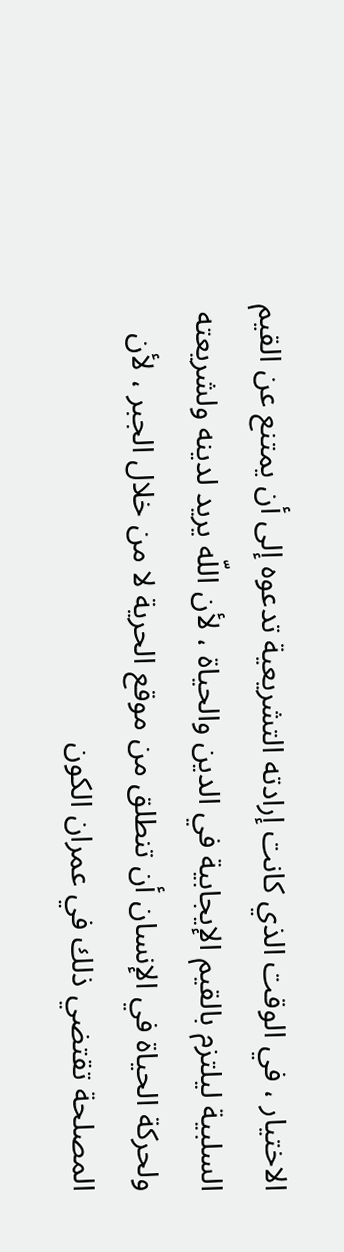الاختيار ، في الوقت الذي كانت إرادته التشريعية تدعوه إلى أن يمتنع عن القيم السلبية ليلتزم بالقيم الإيجابية في الدين والحياة ، لأن اللّه يريد لدينه ولشريعته ولحركة الحياة في الإنسان أن تنطلق من موقع الحرية لا من خلال الجبر ، لأن المصلحة تقتضي ذلك في عمران الكون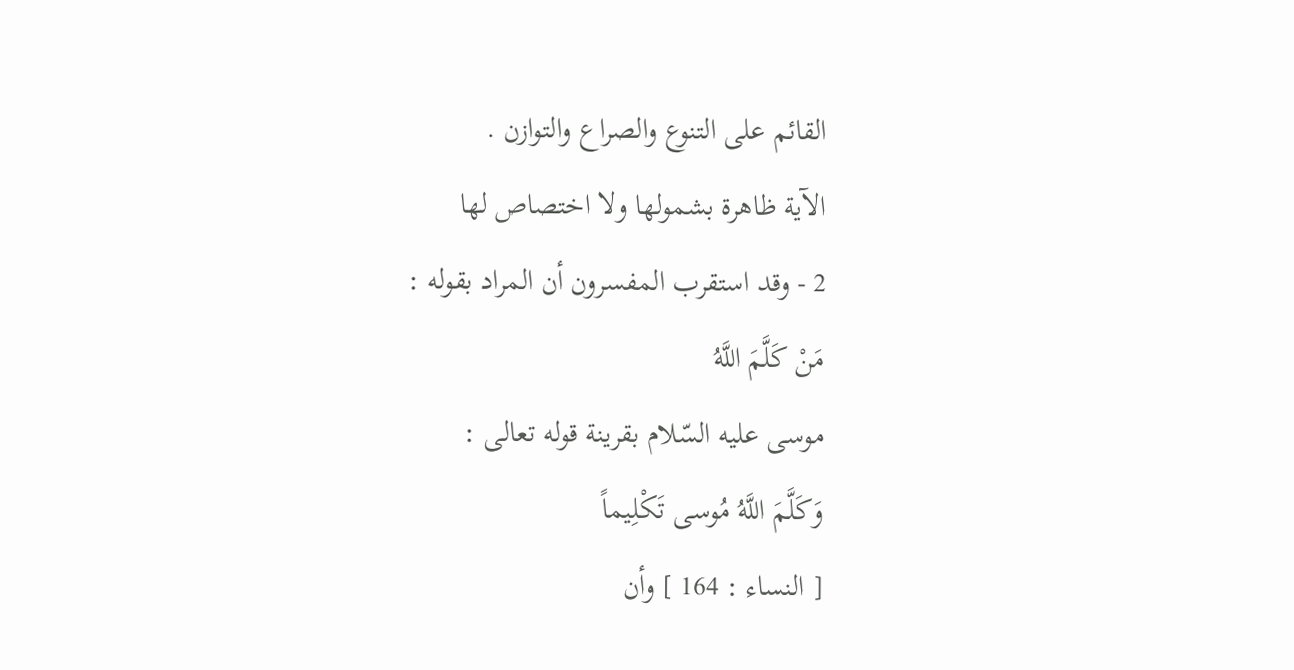القائم على التنوع والصراع والتوازن .
الآية ظاهرة بشمولها ولا اختصاص لها
2 - وقد استقرب المفسرون أن المراد بقوله :
مَنْ كَلَّمَ اللَّهُ
موسى عليه السّلام بقرينة قوله تعالى :
وَكَلَّمَ اللَّهُ مُوسى تَكْلِيماً
[ النساء : 164 ] وأن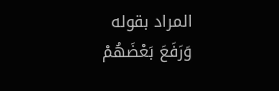المراد بقوله
وَرَفَعَ بَعْضَهُمْ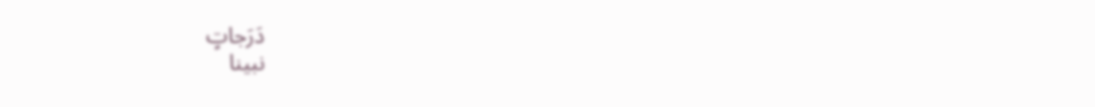دَرَجاتٍ
نبينا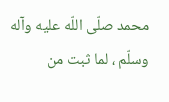محمد صلّى اللّه عليه وآله وسلّم ، لما ثبت من